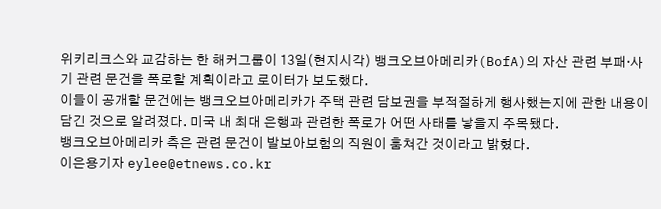위키리크스와 교감하는 한 해커그룹이 13일(현지시각) 뱅크오브아메리카(BofA)의 자산 관련 부패·사기 관련 문건을 폭로할 계획이라고 로이터가 보도했다.
이들이 공개할 문건에는 뱅크오브아메리카가 주택 관련 담보권을 부적절하게 행사했는지에 관한 내용이 담긴 것으로 알려졌다. 미국 내 최대 은행과 관련한 폭로가 어떤 사태를 낳을지 주목됐다.
뱅크오브아메리카 측은 관련 문건이 발보아보험의 직원이 훔쳐간 것이라고 밝혔다.
이은용기자 eylee@etnews.co.kr